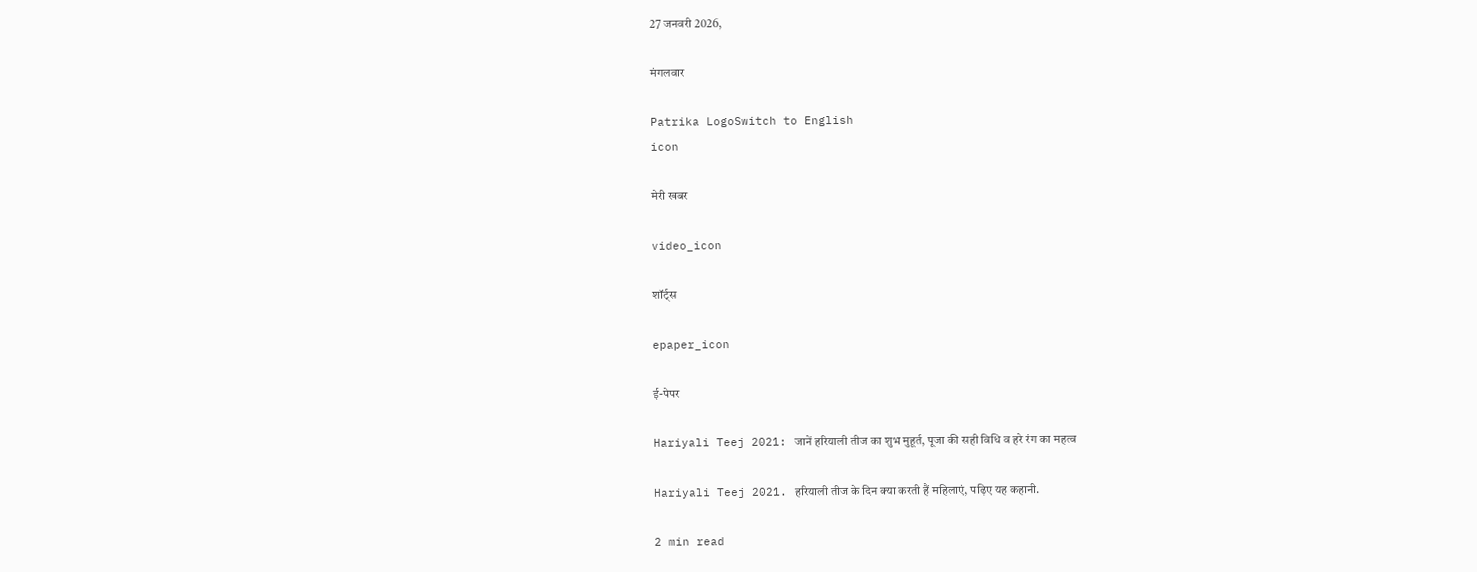27 जनवरी 2026,

मंगलवार

Patrika LogoSwitch to English
icon

मेरी खबर

video_icon

शॉर्ट्स

epaper_icon

ई-पेपर

Hariyali Teej 2021: जानें हरियाली तीज का शुभ मुहूर्त, पूजा की सही विधि व हरे रंग का महत्व

Hariyali Teej 2021. हरियाली तीज के दिन क्या करती हैं महिलाएं, पढ़िए यह कहानी.

2 min read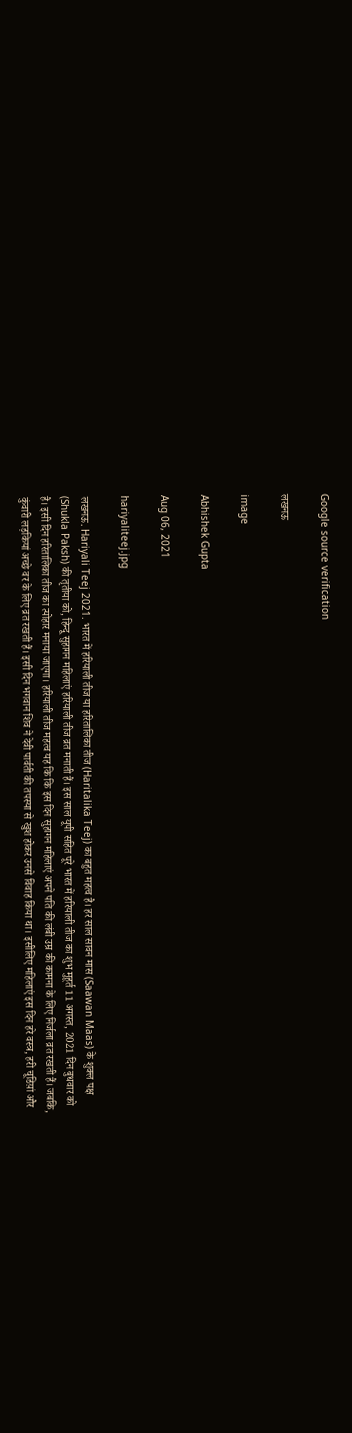Google source verification

लखनऊ

image

Abhishek Gupta

Aug 06, 2021

hariyaliteej.jpg

लखनऊ. Hariyali Teej 2021. भारत में हरियाली तीज या हरितालिका तीज (Haritalika Teej) का बहुत महत्व है। हर साल सावन मास (Saawan Maas) के शुक्ल पक्ष (Shukla Paksh) की तृतीया को, हिन्दू सुहागन महिलाएं हरियाली तीज व्रत मनाती हैं। इस साल यूपी सहित पूरे भारत में हरियाली तीज का शुभ मुहूर्त 11 अगस्त, 2021 दिन बुधवार को है। इसी दिन हरितालिका तीज का त्योहार मनाया जाएगा। हरियाली तीज महत्व यह कि कि इस दिन सुहागन महिलाएं अपने पति की लंबी उम्र की कामना के लिए निर्जला व्रत रखती हैं। जबकि, कुंवारी लड़कियां अच्छे वर के लिए व्रत रखती हैं। इसी दिन भगवान शिव ने देवी पार्वती की तपस्या से खुश होकर उनसे विवाह किया था। इसीलिए महिलाएं इस दिन हरे वस्त्र, हरी चूडिय़ां और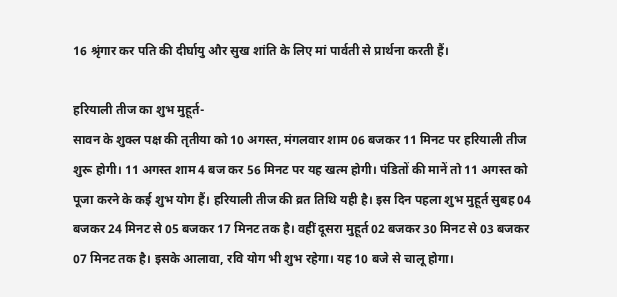16 श्रृंगार कर पति की दीर्घायु और सुख शांति के लिए मां पार्वती से प्रार्थना करती हैं।

हरियाली तीज का शुभ मुहूर्त-
सावन के शुक्ल पक्ष की तृतीया को 10 अगस्त, मंगलवार शाम 06 बजकर 11 मिनट पर हरियाली तीज शुरू होगी। 11 अगस्त शाम 4 बज कर 56 मिनट पर यह खत्म होगी। पंडितों की मानें तो 11 अगस्त को पूजा करने के कई शुभ योग हैं। हरियाली तीज की व्रत तिथि यही है। इस दिन पहला शुभ मुहूर्त सुबह 04 बजकर 24 मिनट से 05 बजकर 17 मिनट तक है। वहीं दूसरा मुहूर्त 02 बजकर 30 मिनट से 03 बजकर 07 मिनट तक है। इसके आलावा, रवि योग भी शुभ रहेगा। यह 10 बजे से चालू होगा।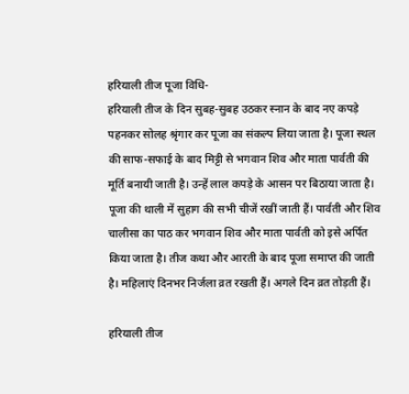हरियाली तीज पूजा विधि-
हरियाली तीज के दिन सुबह-सुबह उठकर स्नान के बाद नए कपड़े पहनकर सोलह श्रृंगार कर पूजा का संकल्प लिया जाता है। पूजा स्थल की साफ-सफाई के बाद मिट्टी से भगवान शिव और माता पार्वती की मूर्ति बनायी जाती है। उन्हें लाल कपड़े के आसन पर बिठाया जाता है। पूजा की थाली में सुहाग की सभी चीजें रखीं जाती हैं। पार्वती और शिव चालीसा का पाठ कर भगवान शिव और माता पार्वती को इसे अर्पित किया जाता है। तीज कथा और आरती के बाद पूजा समाप्त की जाती है। महिलाएं दिनभर निर्जला व्रत रखती हैं। अगले दिन व्रत तोड़ती हैं।

हरियाली तीज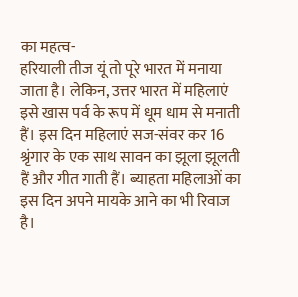का महत्व-
हरियाली तीज यूं तो पूरे भारत में मनाया जाता है। लेकिन, उत्तर भारत में महिलाएं इसे खास पर्व के रूप में धूम धाम से मनाती हैं। इस दिन महिलाएं सज-संवर कर 16 श्रृंगार के एक साथ सावन का झूला झूलती हैं और गीत गाती हैं। ब्याहता महिलाओं का इस दिन अपने मायके आने का भी रिवाज है।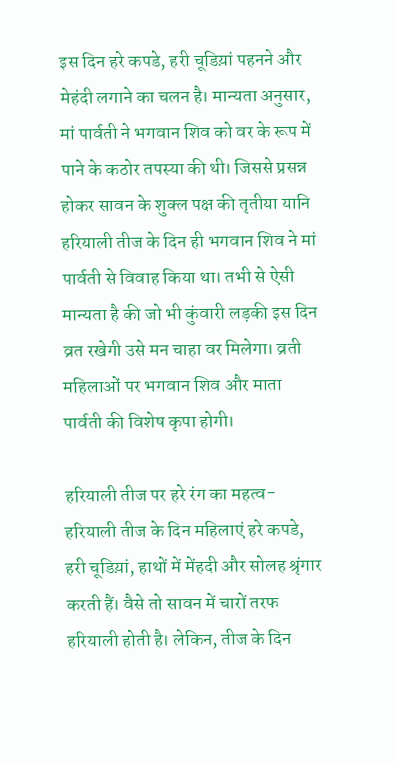इस दिन हरे कपडे, हरी चूडिय़ां पहनने और मेहंदी लगाने का चलन है। मान्यता अनुसार, मां पार्वती ने भगवान शिव को वर के रूप में पाने के कठोर तपस्या की थी। जिससे प्रसन्न होकर सावन के शुक्ल पक्ष की तृतीया यानि हरियाली तीज के दिन ही भगवान शिव ने मां पार्वती से विवाह किया था। तभी से ऐसी मान्यता है की जो भी कुंवारी लड़की इस दिन व्रत रखेगी उसे मन चाहा वर मिलेगा। व्रती महिलाओं पर भगवान शिव और माता पार्वती की विशेष कृपा होगी।

हरियाली तीज पर हरे रंग का महत्व-
हरियाली तीज के दिन महिलाएं हरे कपडे, हरी चूडिय़ां, हाथों में मेंहदी और सोलह श्रृंगार करती हैं। वैसे तो सावन में चारों तरफ हरियाली होती है। लेकिन, तीज के दिन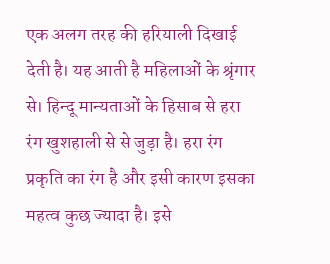एक अलग तरह की हरियाली दिखाई देती है। यह आती है महिलाओं के श्रृंगार से। हिन्दू मान्यताओं के हिसाब से हरा रंग खुशहाली से से जुड़ा है। हरा रंग प्रकृति का रंग है और इसी कारण इसका महत्व कुछ ज्यादा है। इसे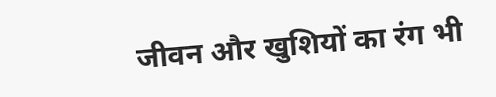जीवन और खुशियों का रंग भी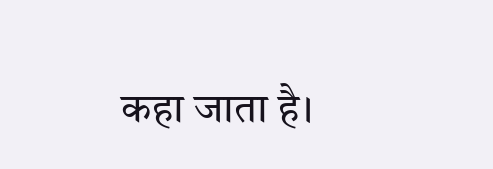कहा जाता है।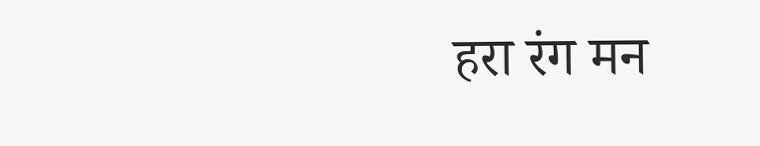हरा रंग मन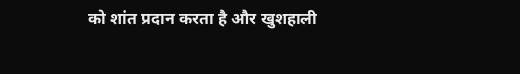को शांत प्रदान करता है और खुशहाली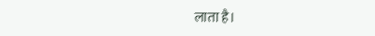लाता है।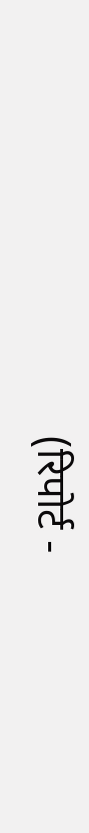(रिपोर्ट -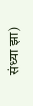संध्या झा)